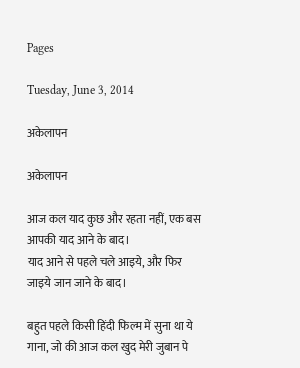Pages

Tuesday, June 3, 2014

अकेलापन

अकेलापन

आज कल याद कुछ और रहता नहीं, एक बस आपकी याद आने के बाद।
याद आने से पहले चले आइये, और फिर जाइये जान जाने के बाद।

बहुत पहले किसी हिंदी फिल्म में सुना था ये गाना, जो की आज कल खुद मेरी जुबान पे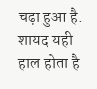चढ़ा हुआ है. शायद यही हाल होता है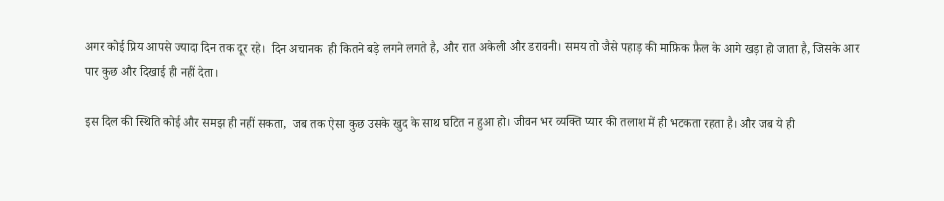अगर कोई प्रिय आपसे ज्यादा दिन तक दूर रहे।  दिन अचानक  ही कितने बड़े लगने लगते है, और रात अकेली और डरावनी। समय तो जैसे पहाड़ की माफ़िक फ़ैल के आगे खड़ा हो जाता है, जिसके आर पार कुछ और दिखाई ही नहीं देता।

इस दिल की स्थिति कोई और समझ ही नहीं सकता,  जब तक ऐसा कुछ उसके खुद के साथ घटित न हुआ हो। जीवन भर व्यक्ति प्यार की तलाश में ही भटकता रहता है। और जब ये ही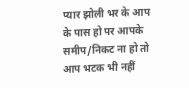प्यार झोली भर के आप के पास हो पर आपके समीप/निकट ना हो तो आप भटक भी नहीं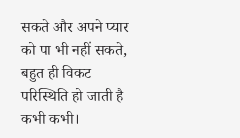सकते और अपने प्यार को पा भी नहीं सकते, बहुत ही विकट परिस्थिति हो जाती है कभी कभी।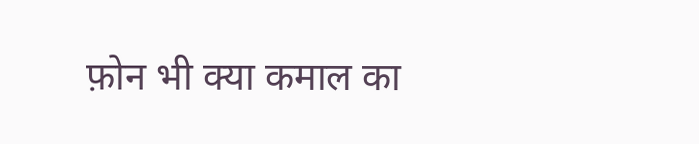फ़ोन भी क्या कमाल का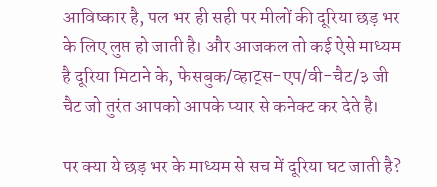आविष्कार है, पल भर ही सही पर मीलों की दूरिया छड़ भर के लिए लुप्त हो जाती है। और आजकल तो कई ऐसे माध्यम है दूरिया मिटाने के, फेसबुक/व्हाट्स-एप/वी-चैट/३ जी चैट जो तुरंत आपको आपके प्यार से कनेक्ट कर देते है।

पर क्या ये छड़ भर के माध्यम से सच में दूरिया घट जाती है?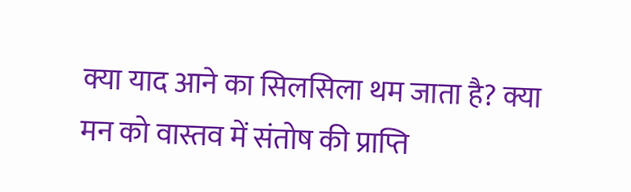क्या याद आने का सिलसिला थम जाता है? क्या मन को वास्तव में संतोष की प्राप्ति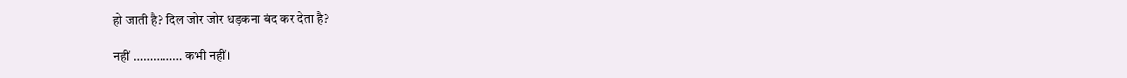हो जाती है? दिल जोर जोर धड़कना बंद कर देता है?

नहीं …………… कभी नहीं।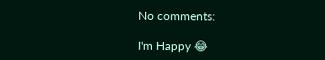No comments:

I'm Happy 😂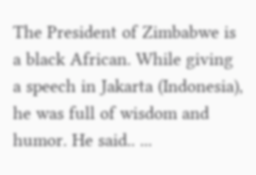The President of Zimbabwe is a black African. While giving a speech in Jakarta (Indonesia), he was full of wisdom and humor. He said.. ...